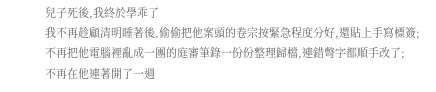兒子死後,我終於學乖了
我不再趁顧清明睡著後,偷偷把他案頭的卷宗按緊急程度分好,還貼上手寫標簽;
不再把他電腦裡亂成一團的庭審筆錄一份份整理歸檔,連錯彆字都順手改了;
不再在他連著開了一週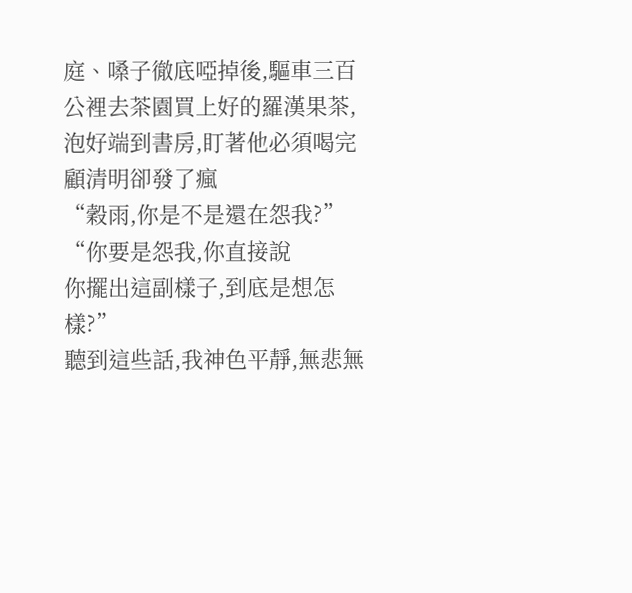庭、嗓子徹底啞掉後,驅車三百公裡去茶園買上好的羅漢果茶,泡好端到書房,盯著他必須喝完
顧清明卻發了瘋
“穀雨,你是不是還在怨我?”
“你要是怨我,你直接說
你擺出這副樣子,到底是想怎樣?”
聽到這些話,我神色平靜,無悲無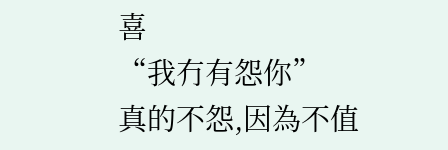喜
“我冇有怨你”
真的不怨,因為不值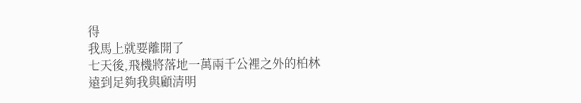得
我馬上就要離開了
七天後,飛機將落地一萬兩千公裡之外的柏林
遠到足夠我與顧清明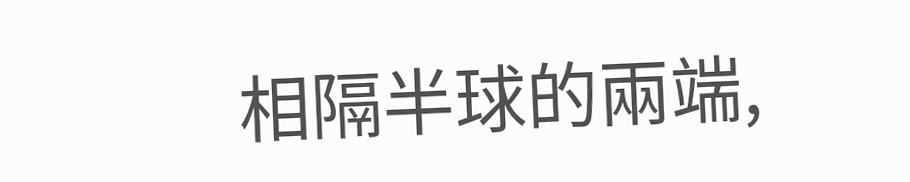相隔半球的兩端,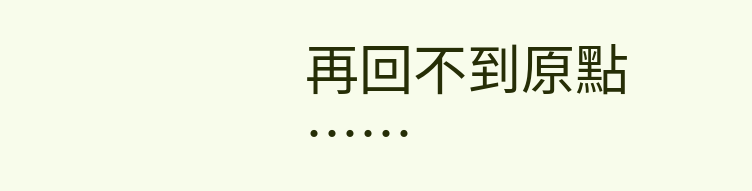再回不到原點
……